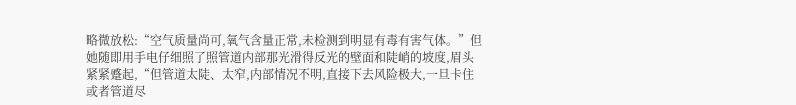略微放松:“空气质量尚可,氧气含量正常,未检测到明显有毒有害气体。”但她随即用手电仔细照了照管道内部那光滑得反光的壁面和陡峭的坡度,眉头紧紧蹙起,“但管道太陡、太窄,内部情况不明,直接下去风险极大,一旦卡住或者管道尽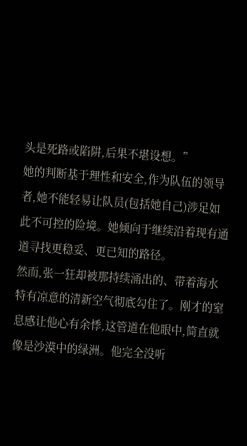头是死路或陷阱,后果不堪设想。”
她的判断基于理性和安全,作为队伍的领导者,她不能轻易让队员(包括她自己)涉足如此不可控的险境。她倾向于继续沿着现有通道寻找更稳妥、更已知的路径。
然而,张一狂却被那持续涌出的、带着海水特有凉意的清新空气彻底勾住了。刚才的窒息感让他心有余悸,这管道在他眼中,简直就像是沙漠中的绿洲。他完全没听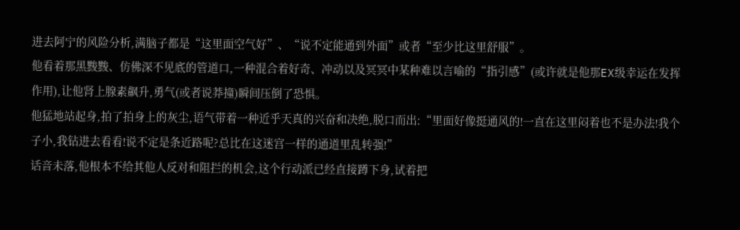进去阿宁的风险分析,满脑子都是“这里面空气好”、“说不定能通到外面”或者“至少比这里舒服”。
他看着那黑黢黢、仿佛深不见底的管道口,一种混合着好奇、冲动以及冥冥中某种难以言喻的“指引感”(或许就是他那EX级幸运在发挥作用),让他肾上腺素飙升,勇气(或者说莽撞)瞬间压倒了恐惧。
他猛地站起身,拍了拍身上的灰尘,语气带着一种近乎天真的兴奋和决绝,脱口而出:“里面好像挺通风的!一直在这里闷着也不是办法!我个子小,我钻进去看看!说不定是条近路呢?总比在这迷宫一样的通道里乱转强!”
话音未落,他根本不给其他人反对和阻拦的机会,这个行动派已经直接蹲下身,试着把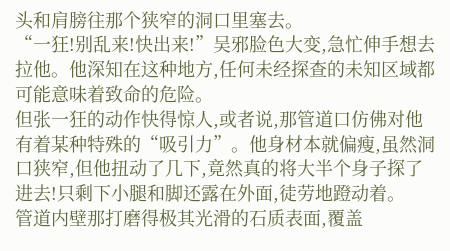头和肩膀往那个狭窄的洞口里塞去。
“一狂!别乱来!快出来!”吴邪脸色大变,急忙伸手想去拉他。他深知在这种地方,任何未经探查的未知区域都可能意味着致命的危险。
但张一狂的动作快得惊人,或者说,那管道口仿佛对他有着某种特殊的“吸引力”。他身材本就偏瘦,虽然洞口狭窄,但他扭动了几下,竟然真的将大半个身子探了进去!只剩下小腿和脚还露在外面,徒劳地蹬动着。
管道内壁那打磨得极其光滑的石质表面,覆盖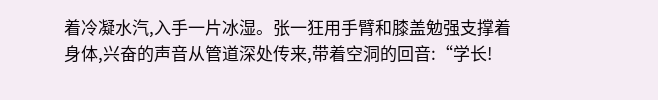着冷凝水汽,入手一片冰湿。张一狂用手臂和膝盖勉强支撑着身体,兴奋的声音从管道深处传来,带着空洞的回音:“学长!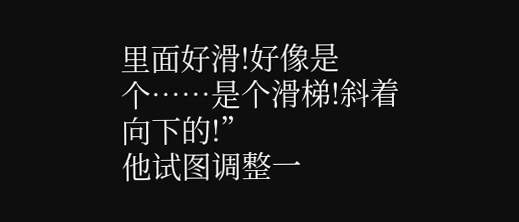里面好滑!好像是个……是个滑梯!斜着向下的!”
他试图调整一